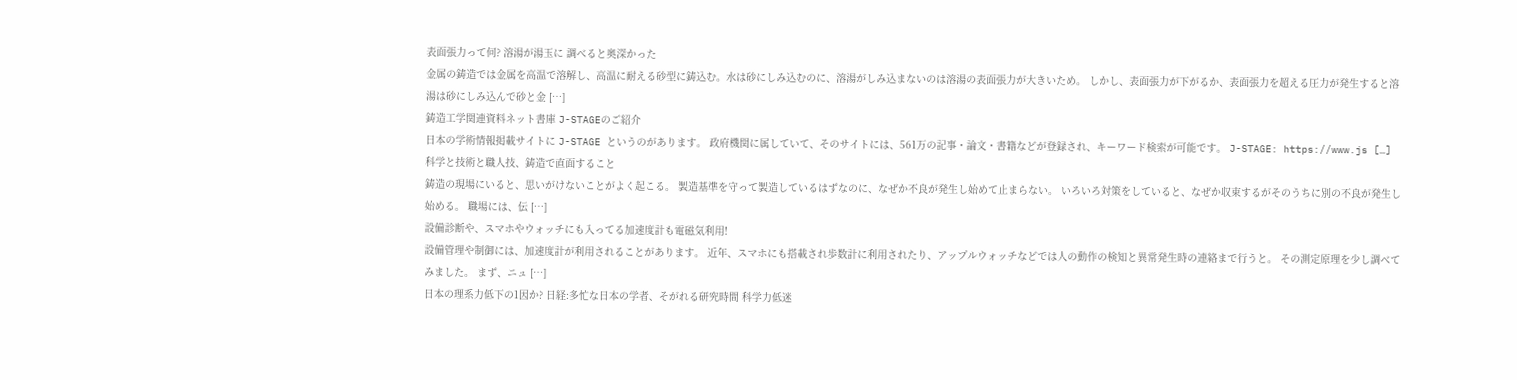表面張力って何? 溶湯が湯玉に 調べると奥深かった
金属の鋳造では金属を高温で溶解し、高温に耐える砂型に鋳込む。水は砂にしみ込むのに、溶湯がしみ込まないのは溶湯の表面張力が大きいため。 しかし、表面張力が下がるか、表面張力を超える圧力が発生すると溶湯は砂にしみ込んで砂と金 […]
鋳造工学関連資料ネット書庫 J-STAGEのご紹介
日本の学術情報掲載サイトに J-STAGE というのがあります。 政府機関に属していて、そのサイトには、561万の記事・論文・書籍などが登録され、キーワード検索が可能です。 J-STAGE: https://www.js […]
科学と技術と職人技、鋳造で直面すること
鋳造の現場にいると、思いがけないことがよく起こる。 製造基準を守って製造しているはずなのに、なぜか不良が発生し始めて止まらない。 いろいろ対策をしていると、なぜか収束するがそのうちに別の不良が発生し始める。 職場には、伝 […]
設備診断や、スマホやウォッチにも入ってる加速度計も電磁気利用!
設備管理や制御には、加速度計が利用されることがあります。 近年、スマホにも搭載され歩数計に利用されたり、アップルウォッチなどでは人の動作の検知と異常発生時の連絡まで行うと。 その測定原理を少し調べてみました。 まず、ニュ […]
日本の理系力低下の1因か? 日経:多忙な日本の学者、そがれる研究時間 科学力低迷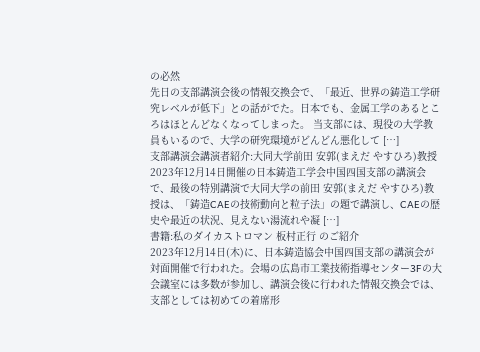の必然
先日の支部講演会後の情報交換会で、「最近、世界の鋳造工学研究レベルが低下」との話がでた。日本でも、金属工学のあるところはほとんどなくなってしまった。 当支部には、現役の大学教員もいるので、大学の研究環境がどんどん悪化して […]
支部講演会講演者紹介:大同大学前田 安郭(まえだ やすひろ)教授
2023年12月14日開催の日本鋳造工学会中国四国支部の講演会で、最後の特別講演で大同大学の前田 安郭(まえだ やすひろ)教授は、「鋳造CAEの技術動向と粒子法」の題で講演し、CAEの歴史や最近の状況、見えない湯流れや凝 […]
書籍:私のダイカストロマン 板村正行 のご紹介
2023年12月14日(木)に、日本鋳造協会中国四国支部の講演会が対面開催で行われた。会場の広島市工業技術指導センター3Fの大会議室には多数が参加し、講演会後に行われた情報交換会では、支部としては初めての着席形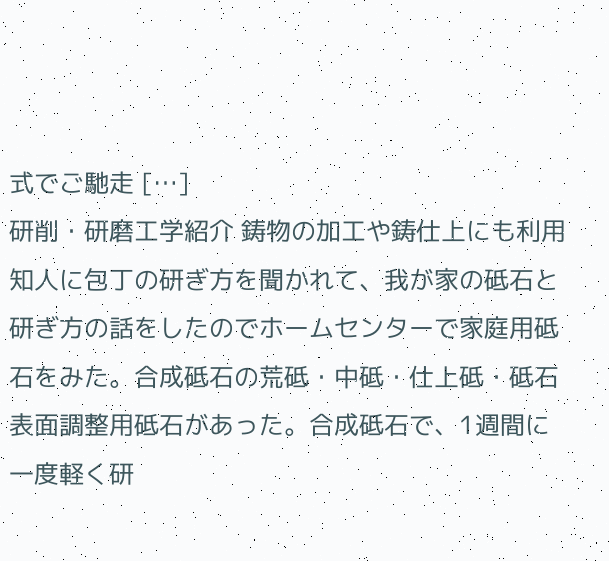式でご馳走 […]
研削・研磨工学紹介 鋳物の加工や鋳仕上にも利用
知人に包丁の研ぎ方を聞かれて、我が家の砥石と研ぎ方の話をしたのでホームセンターで家庭用砥石をみた。合成砥石の荒砥・中砥・仕上砥・砥石表面調整用砥石があった。合成砥石で、1週間に一度軽く研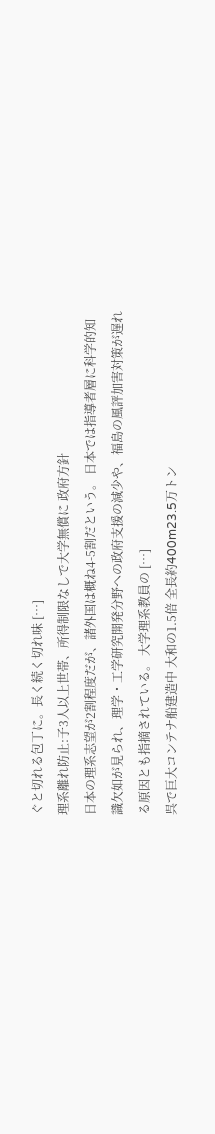ぐと切れる包丁に。長く続く切れ味 […]
理系離れ防止:子3人以上世帯、所得制限なしで大学無償に 政府方針
日本の理系志望が2割程度だが、諸外国は概ね4-5割だという。 日本では指導者層に科学的知識欠如が見られ、理学・工学研究開発分野への政府支援の減少や、福島の風評加害対策が遅れる原因とも指摘されている。 大学理系教員の […]
呉で巨大コンテナ船建造中 大和の1.5倍 全長約400m23.5万トン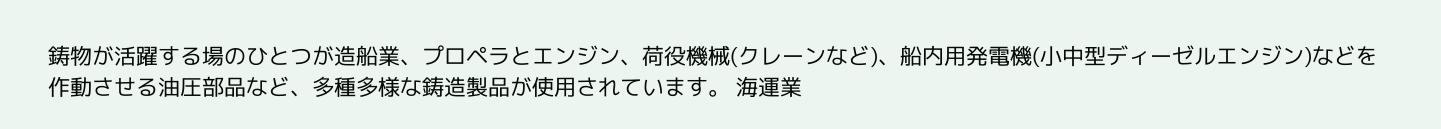鋳物が活躍する場のひとつが造船業、プロペラとエンジン、荷役機械(クレーンなど)、船内用発電機(小中型ディーゼルエンジン)などを作動させる油圧部品など、多種多様な鋳造製品が使用されています。 海運業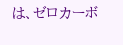は、ゼロカーボ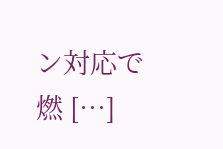ン対応で燃 […]